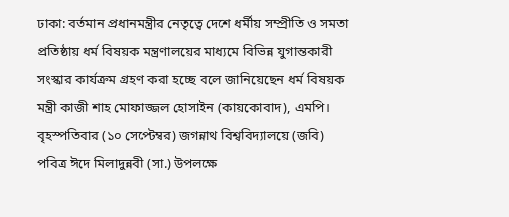ঢাকা: বর্তমান প্রধানমন্ত্রীর নেতৃত্বে দেশে ধর্মীয় সম্প্রীতি ও সমতা প্রতিষ্ঠায় ধর্ম বিষয়ক মন্ত্রণালয়ের মাধ্যমে বিভিন্ন যুগান্তকারী সংস্কার কার্যক্রম গ্রহণ করা হচ্ছে বলে জানিয়েছেন ধর্ম বিষয়ক মন্ত্রী কাজী শাহ মোফাজ্জল হোসাইন (কায়কোবাদ), এমপি।
বৃহস্পতিবার (১০ সেপ্টেম্বর) জগন্নাথ বিশ্ববিদ্যালয়ে (জবি) পবিত্র ঈদে মিলাদুন্নবী (সা.) উপলক্ষে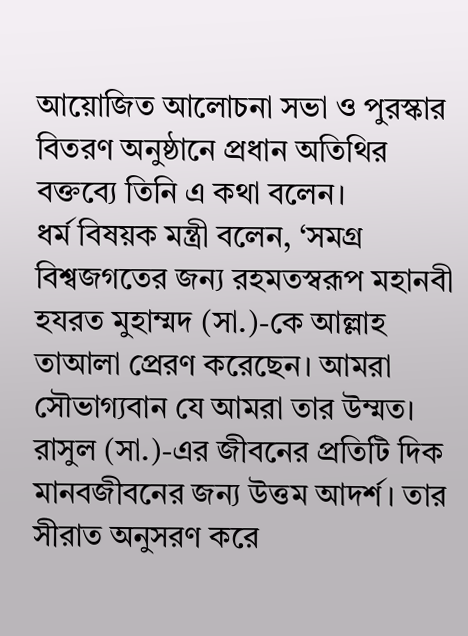আয়োজিত আলোচনা সভা ও পুরস্কার বিতরণ অনুষ্ঠানে প্রধান অতিথির বক্তব্যে তিনি এ কথা বলেন।
ধর্ম বিষয়ক মন্ত্রী বলেন, ‘সমগ্র বিশ্বজগতের জন্য রহমতস্বরূপ মহানবী হযরত মুহাম্মদ (সা.)-কে আল্লাহ তাআলা প্রেরণ করেছেন। আমরা সৌভাগ্যবান যে আমরা তার উম্মত। রাসুল (সা.)-এর জীবনের প্রতিটি দিক মানবজীবনের জন্য উত্তম আদর্শ। তার সীরাত অনুসরণ করে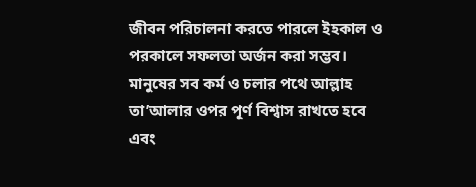জীবন পরিচালনা করতে পারলে ইহকাল ও পরকালে সফলতা অর্জন করা সম্ভব। মানুষের সব কর্ম ও চলার পথে আল্লাহ তা’আলার ওপর পূর্ণ বিশ্বাস রাখতে হবে এবং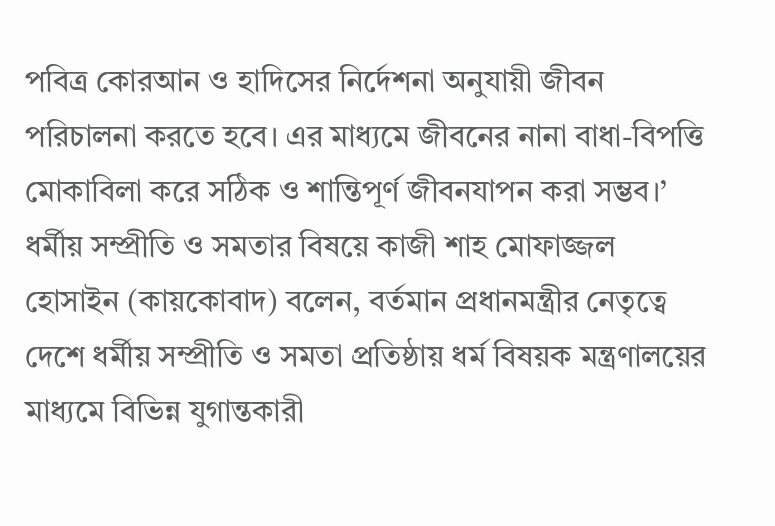পবিত্র কোরআন ও হাদিসের নির্দেশনা অনুযায়ী জীবন পরিচালনা করতে হবে। এর মাধ্যমে জীবনের নানা বাধা-বিপত্তি মোকাবিলা করে সঠিক ও শান্তিপূর্ণ জীবনযাপন করা সম্ভব।’
ধর্মীয় সম্প্রীতি ও সমতার বিষয়ে কাজী শাহ মোফাজ্জল হোসাইন (কায়কোবাদ) বলেন, বর্তমান প্রধানমন্ত্রীর নেতৃত্বে দেশে ধর্মীয় সম্প্রীতি ও সমতা প্রতিষ্ঠায় ধর্ম বিষয়ক মন্ত্রণালয়ের মাধ্যমে বিভিন্ন যুগান্তকারী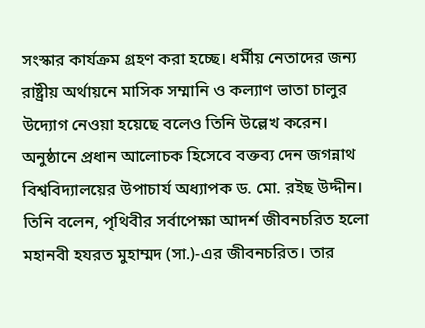সংস্কার কার্যক্রম গ্রহণ করা হচ্ছে। ধর্মীয় নেতাদের জন্য রাষ্ট্রীয় অর্থায়নে মাসিক সম্মানি ও কল্যাণ ভাতা চালুর উদ্যোগ নেওয়া হয়েছে বলেও তিনি উল্লেখ করেন।
অনুষ্ঠানে প্রধান আলোচক হিসেবে বক্তব্য দেন জগন্নাথ বিশ্ববিদ্যালয়ের উপাচার্য অধ্যাপক ড. মো. রইছ উদ্দীন। তিনি বলেন, পৃথিবীর সর্বাপেক্ষা আদর্শ জীবনচরিত হলো মহানবী হযরত মুহাম্মদ (সা.)-এর জীবনচরিত। তার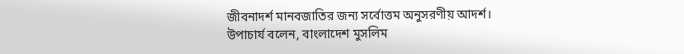জীবনাদর্শ মানবজাতির জন্য সর্বোত্তম অনুসরণীয় আদর্শ।
উপাচার্য বলেন, বাংলাদেশ মুসলিম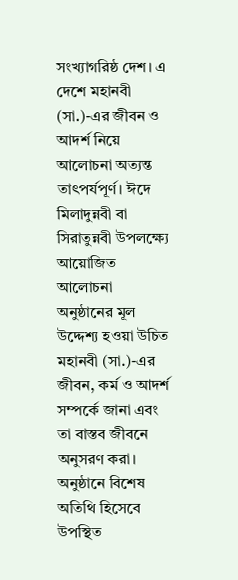সংখ্যাগরিষ্ঠ দেশ। এ দেশে মহানবী (সা.)-এর জীবন ও আদর্শ নিয়ে আলোচনা অত্যন্ত তাৎপর্যপূর্ণ। ঈদে মিলাদুন্নবী বা সিরাতুন্নবী উপলক্ষ্যে আয়োজিত আলোচনা অনুষ্ঠানের মূল উদ্দেশ্য হওয়া উচিত মহানবী (সা.)-এর জীবন, কর্ম ও আদর্শ সম্পর্কে জানা এবং তা বাস্তব জীবনে অনুসরণ করা।
অনুষ্ঠানে বিশেষ অতিথি হিসেবে উপস্থিত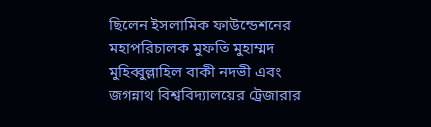ছিলেন ইসলামিক ফাউন্ডেশনের মহাপরিচালক মুফতি মুহাম্মদ মুহিব্বুল্লাহিল বাকী নদভী এবং জগন্নাথ বিশ্ববিদ্যালয়ের ট্রেজারার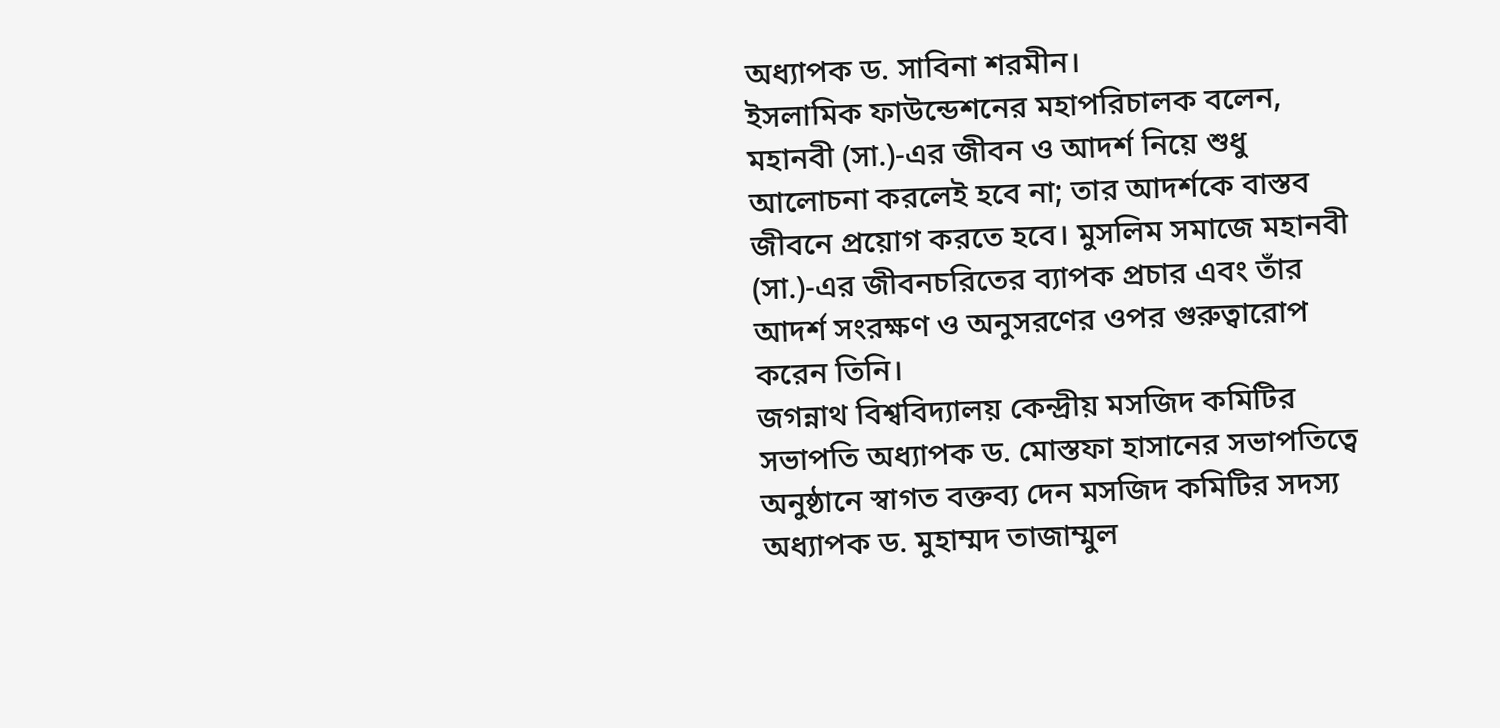অধ্যাপক ড. সাবিনা শরমীন।
ইসলামিক ফাউন্ডেশনের মহাপরিচালক বলেন, মহানবী (সা.)-এর জীবন ও আদর্শ নিয়ে শুধু আলোচনা করলেই হবে না; তার আদর্শকে বাস্তব জীবনে প্রয়োগ করতে হবে। মুসলিম সমাজে মহানবী (সা.)-এর জীবনচরিতের ব্যাপক প্রচার এবং তাঁর আদর্শ সংরক্ষণ ও অনুসরণের ওপর গুরুত্বারোপ করেন তিনি।
জগন্নাথ বিশ্ববিদ্যালয় কেন্দ্রীয় মসজিদ কমিটির সভাপতি অধ্যাপক ড. মোস্তফা হাসানের সভাপতিত্বে অনুষ্ঠানে স্বাগত বক্তব্য দেন মসজিদ কমিটির সদস্য অধ্যাপক ড. মুহাম্মদ তাজাম্মুল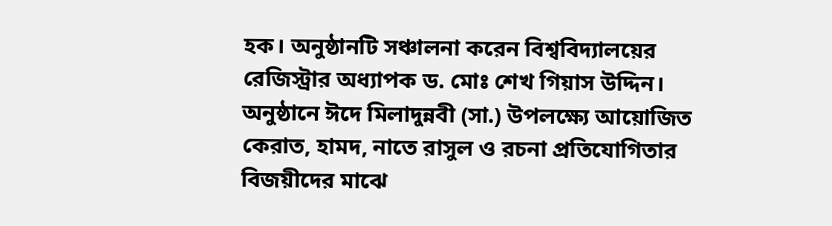হক। অনুষ্ঠানটি সঞ্চালনা করেন বিশ্ববিদ্যালয়ের রেজিস্ট্রার অধ্যাপক ড. মোঃ শেখ গিয়াস উদ্দিন।
অনুষ্ঠানে ঈদে মিলাদুন্নবী (সা.) উপলক্ষ্যে আয়োজিত কেরাত, হামদ, নাতে রাসুল ও রচনা প্রতিযোগিতার বিজয়ীদের মাঝে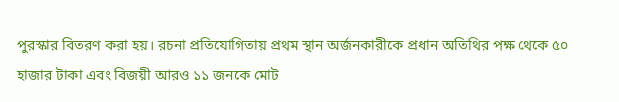পুরস্কার বিতরণ করা হয়। রচনা প্রতিযোগিতায় প্রথম স্থান অর্জনকারীকে প্রধান অতিথির পক্ষ থেকে ৫০ হাজার টাকা এবং বিজয়ী আরও ১১ জনকে মোট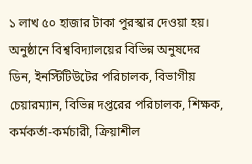১ লাখ ৫০ হাজার টাকা পুরস্কার দেওয়া হয়।
অনুষ্ঠানে বিশ্ববিদ্যালয়ের বিভিন্ন অনুষদের ডিন, ইনস্টিটিউটের পরিচালক, বিভাগীয় চেয়ারম্যান, বিভিন্ন দপ্তরের পরিচালক, শিক্ষক, কর্মকর্তা-কর্মচারী, ক্রিয়াশীল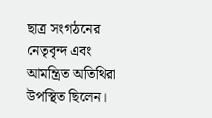ছাত্র সংগঠনের নেতৃবৃন্দ এবং আমন্ত্রিত অতিথিরা উপস্থিত ছিলেন।